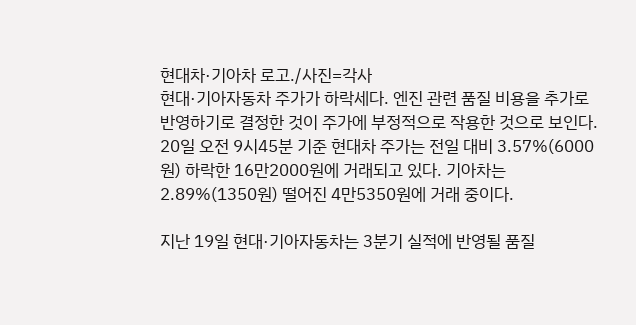현대차·기아차 로고./사진=각사
현대·기아자동차 주가가 하락세다. 엔진 관련 품질 비용을 추가로 반영하기로 결정한 것이 주가에 부정적으로 작용한 것으로 보인다.
20일 오전 9시45분 기준 현대차 주가는 전일 대비 3.57%(6000원) 하락한 16만2000원에 거래되고 있다. 기아차는 2.89%(1350원) 떨어진 4만5350원에 거래 중이다.

지난 19일 현대·기아자동차는 3분기 실적에 반영될 품질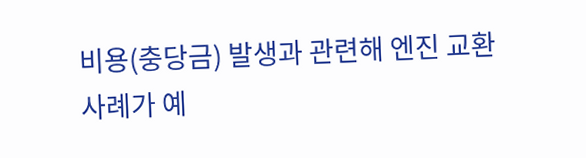비용(충당금) 발생과 관련해 엔진 교환 사례가 예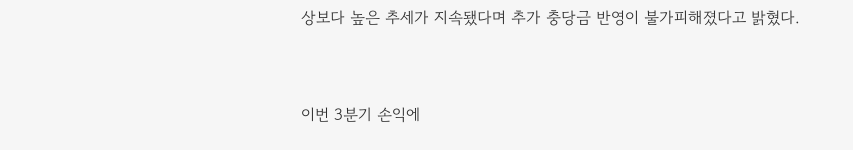상보다 높은 추세가 지속됐다며 추가 충당금 반영이 불가피해졌다고 밝혔다.


이번 3분기 손익에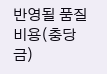반영될 품질비용(충당금)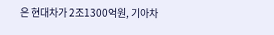은 현대차가 2조1300억원, 기아차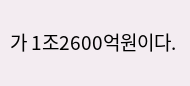가 1조2600억원이다.